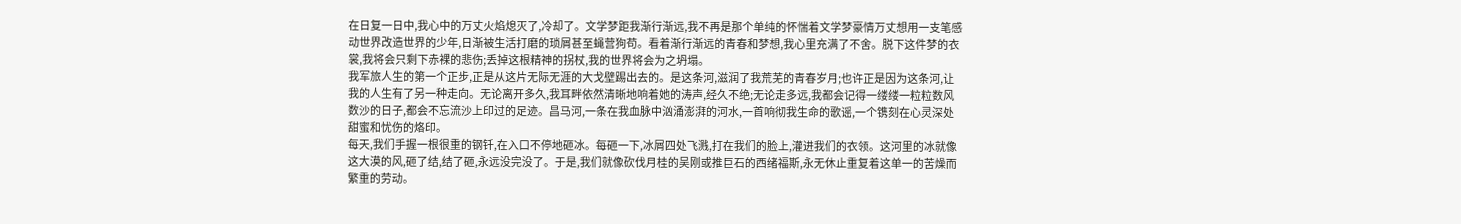在日复一日中,我心中的万丈火焰熄灭了,冷却了。文学梦距我渐行渐远,我不再是那个单纯的怀惴着文学梦豪情万丈想用一支笔感动世界改造世界的少年,日渐被生活打磨的琐屑甚至蝇营狗苟。看着渐行渐远的青春和梦想,我心里充满了不舍。脱下这件梦的衣裳,我将会只剩下赤裸的悲伤;丢掉这根精神的拐杖,我的世界将会为之坍塌。
我军旅人生的第一个正步,正是从这片无际无涯的大戈壁踢出去的。是这条河,滋润了我荒芜的青春岁月;也许正是因为这条河,让我的人生有了另一种走向。无论离开多久,我耳畔依然清晰地响着她的涛声,经久不绝;无论走多远,我都会记得一缕缕一粒粒数风数沙的日子,都会不忘流沙上印过的足迹。昌马河,一条在我血脉中汹涌澎湃的河水,一首响彻我生命的歌谣,一个镌刻在心灵深处甜蜜和忧伤的烙印。
每天,我们手握一根很重的钢钎,在入口不停地砸冰。每砸一下,冰屑四处飞溅,打在我们的脸上,灌进我们的衣领。这河里的冰就像这大漠的风,砸了结,结了砸,永远没完没了。于是,我们就像砍伐月桂的吴刚或推巨石的西绪福斯,永无休止重复着这单一的苦燥而繁重的劳动。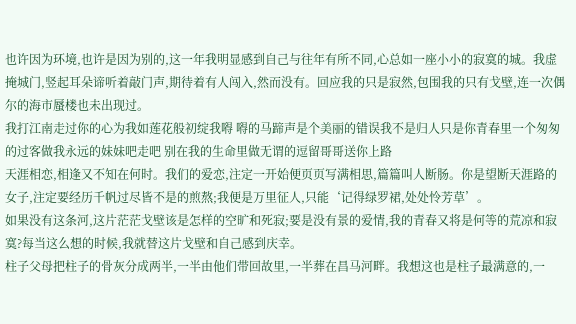也许因为环境,也许是因为别的,这一年我明显感到自己与往年有所不同,心总如一座小小的寂寞的城。我虚掩城门,竖起耳朵谛听着敲门声,期待着有人闯入,然而没有。回应我的只是寂然,包围我的只有戈壁,连一次偶尔的海市蜃楼也未出现过。
我打江南走过你的心为我如莲花般初绽我嘚 嘚的马蹄声是个美丽的错误我不是归人只是你青春里一个匆匆的过客做我永远的妹妹吧走吧 别在我的生命里做无谓的逗留哥哥送你上路
天涯相恋,相逢又不知在何时。我们的爱恋,注定一开始便页页写满相思,篇篇叫人断肠。你是望断天涯路的女子,注定要经历千帆过尽皆不是的煎熬;我便是万里征人,只能‘记得绿罗裙,处处怜芳草’。
如果没有这条河,这片茫茫戈壁该是怎样的空旷和死寂;要是没有景的爱情,我的青春又将是何等的荒凉和寂寞?每当这么想的时候,我就替这片戈壁和自己感到庆幸。
柱子父母把柱子的骨灰分成两半,一半由他们带回故里,一半葬在昌马河畔。我想这也是柱子最满意的,一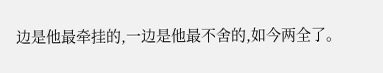边是他最牵挂的,一边是他最不舍的,如今两全了。